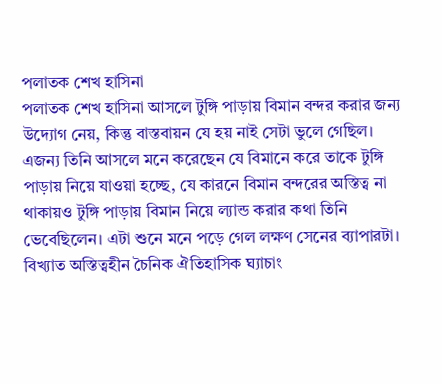পলাতক শেখ হাসিনা
পলাতক শেখ হাসিনা আসলে টুঙ্গি পাড়ায় বিমান বন্দর করার জন্য উদ্যোগ নেয়, কিন্তু বাস্তবায়ন যে হয় নাই সেটা ভুলে গেছিল। এজন্য তিনি আসলে মনে করেছেন যে বিমানে করে তাকে টুঙ্গি পাড়ায় নিয়ে যাওয়া হচ্ছে, যে কারনে বিমান বন্দরের অস্তিত্ব না থাকায়ও টুঙ্গি পাড়ায় বিমান নিয়ে ল্যান্ড করার কথা তিনি ভেবেছিলেন। এটা শুনে মনে পড়ে গেল লক্ষণ সেনের ব্যাপারটা। বিখ্যাত অস্তিত্বহীন চৈনিক ঐতিহাসিক ঘ্যাচাং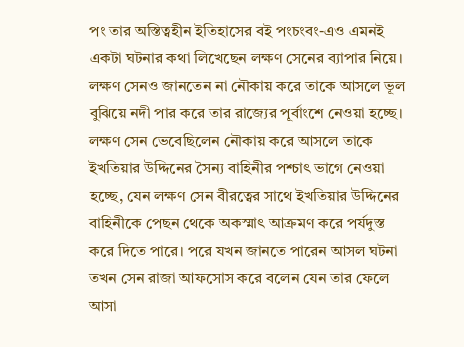পং তার অস্তিত্বহীন ইতিহাসের বই পংচংবং-এও এমনই একটা ঘটনার কথা লিখেছেন লক্ষণ সেনের ব্যাপার নিয়ে। লক্ষণ সেনও জানতেন না নৌকায় করে তাকে আসলে ভূল বুঝিয়ে নদী পার করে তার রাজ্যের পূর্বাংশে নেওয়া হচ্ছে। লক্ষণ সেন ভেবেছিলেন নৌকায় করে আসলে তাকে ইখতিয়ার উদ্দিনের সৈন্য বাহিনীর পশ্চাৎ ভাগে নেওয়া হচ্ছে, যেন লক্ষণ সেন বীরত্বের সাথে ইখতিয়ার উদ্দিনের বাহিনীকে পেছন থেকে অকস্মাৎ আক্রমণ করে পর্যদুস্ত করে দিতে পারে। পরে যখন জানতে পারেন আসল ঘটনা তখন সেন রাজা আফসোস করে বলেন যেন তার ফেলে আসা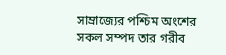সাম্রাজ্যের পশ্চিম অংশের সকল সম্পদ তার গরীব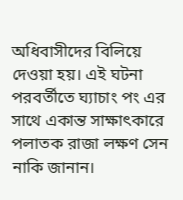অধিবাসীদের বিলিয়ে দেওয়া হয়। এই ঘটনা পরবর্তীতে ঘ্যাচাং পং এর সাথে একান্ত সাক্ষাৎকারে পলাতক রাজা লক্ষণ সেন নাকি জানান।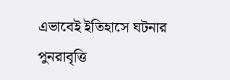এভাবেই ইতিহাসে ঘটনার পুনরাবৃত্তি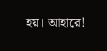হয়। আহারে!